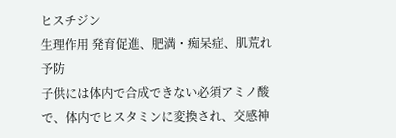ヒスチジン
生理作用 発育促進、肥満・痴呆症、肌荒れ予防
子供には体内で合成できない必須アミノ酸で、体内でヒスタミンに変換され、交感神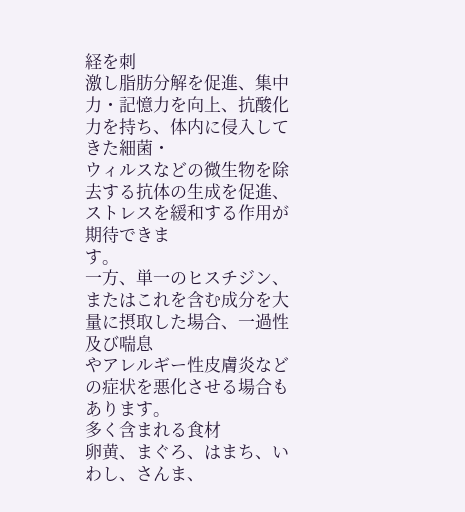経を刺
激し脂肪分解を促進、集中力・記憶力を向上、抗酸化力を持ち、体内に侵入してきた細菌・
ウィルスなどの微生物を除去する抗体の生成を促進、ストレスを緩和する作用が期待できま
す。
一方、単一のヒスチジン、またはこれを含む成分を大量に摂取した場合、一過性及び喘息
やアレルギー性皮膚炎などの症状を悪化させる場合もあります。
多く含まれる食材
卵黄、まぐろ、はまち、いわし、さんま、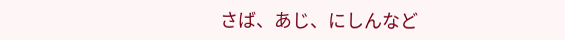さば、あじ、にしんなど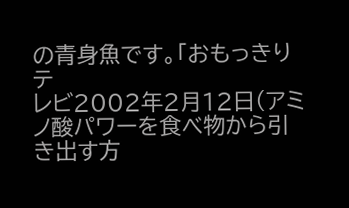の青身魚です。「おもっきりテ
レビ2002年2月12日(アミノ酸パワーを食べ物から引き出す方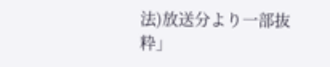法)放送分より一部抜粋」